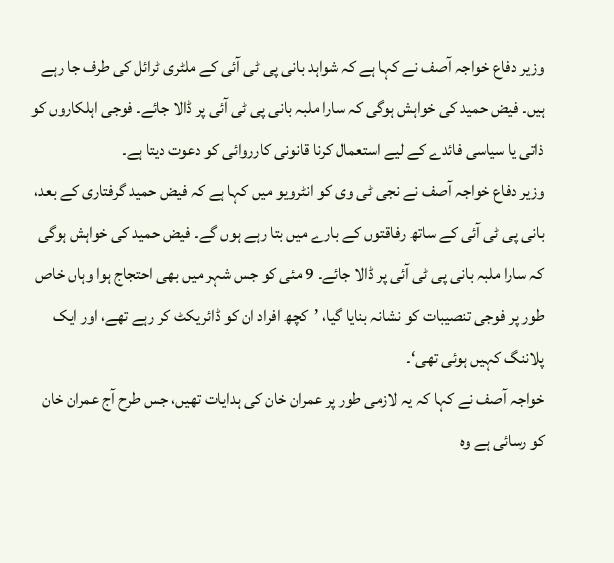وزیر دفاع خواجہ آصف نے کہا ہے کہ شواہد بانی پی ٹی آئی کے ملٹری ٹرائل کی طرف جا رہے ہیں۔ فیض حمید کی خواہش ہوگی کہ سارا ملبہ بانی پی ٹی آئی پر ڈالا جائے۔ فوجی اہلکاروں کو ذاتی یا سیاسی فائدے کے لیے استعمال کرنا قانونی کارروائی کو دعوت دیتا ہے۔
وزیر دفاع خواجہ آصف نے نجی ٹی وی کو انٹرویو میں کہا ہے کہ فیض حمید گرفتاری کے بعد، بانی پی ٹی آئی کے ساتھ رفاقتوں کے بارے میں بتا رہے ہوں گے۔ فیض حمید کی خواہش ہوگی کہ سارا ملبہ بانی پی ٹی آئی پر ڈالا جائے۔ 9 مئی کو جس شہر میں بھی احتجاج ہوا وہاں خاص طور پر فوجی تنصیبات کو نشانہ بنایا گیا، ’کچھ افراد ان کو ڈائریکٹ کر رہے تھے، اور ایک پلاننگ کہیں ہوئی تھی‘۔
خواجہ آصف نے کہا کہ یہ لازمی طور پر عمران خان کی ہدایات تھیں، جس طرح آج عمران خان کو رسائی ہے وہ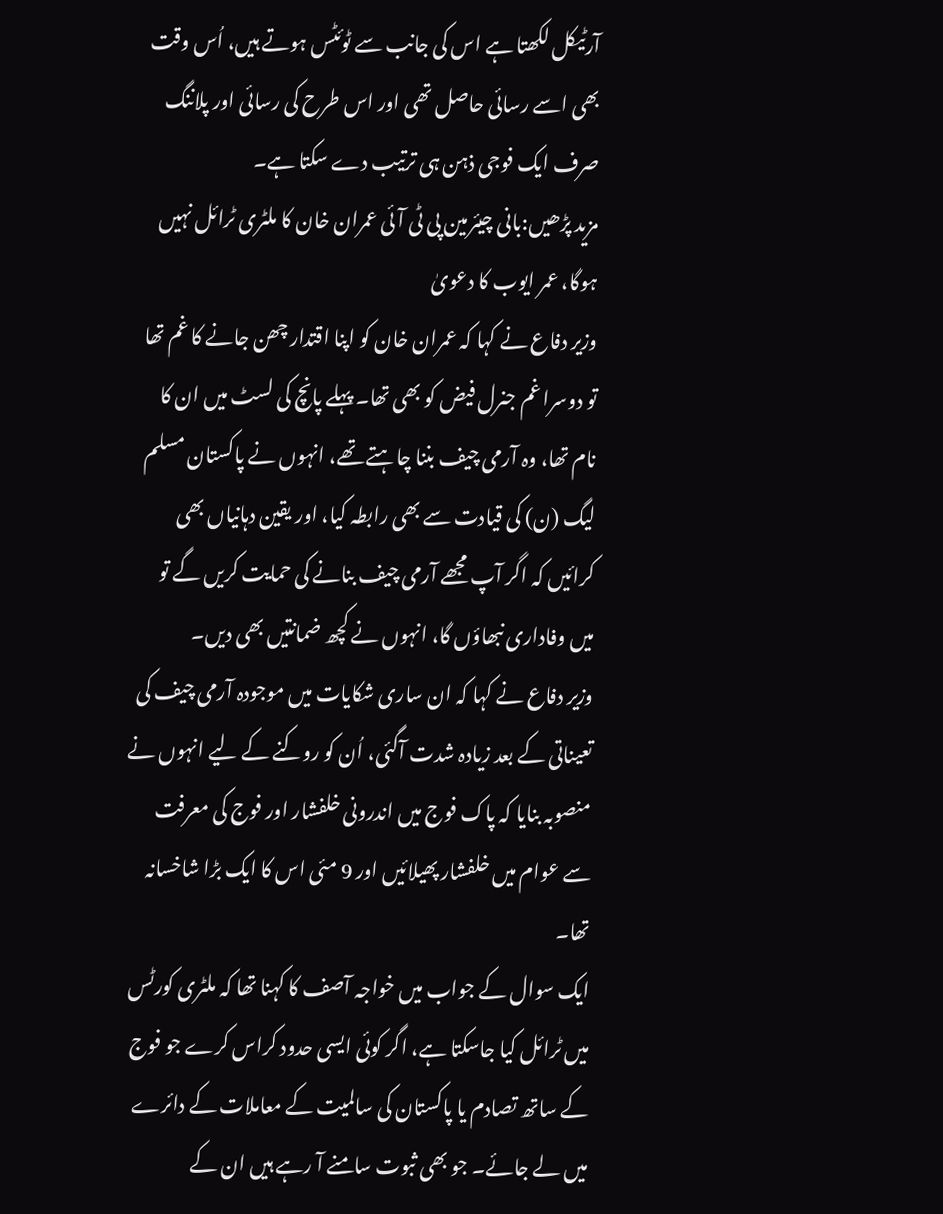آرٹیکل لکھتا ہے اس کی جانب سے ٹوئٹس ہوتے ہیں، اُس وقت بھی اسے رسائی حاصل تھی اور اس طرح کی رسائی اور پلاننگ صرف ایک فوجی ذہن ہی ترتیب دے سکتا ہے۔
مزید پڑھیں:بانی چیئرمین پی ٹی آئی عمران خان کا ملٹری ٹرائل نہیں ہوگا، عمر ایوب کا دعویٰ
وزیر دفاع نے کہا کہ عمران خان کو اپنا اقتدار چھن جانے کا غم تھا تو دوسرا غم جنرل فیض کو بھی تھا۔ پہلے پانچ کی لسٹ میں ان کا نام تھا، وہ آرمی چیف بننا چاہتے تھے، انہوں نے پاکستان مسلم لیگ (ن) کی قیادت سے بھی رابطہ کیا، اور یقین دہانیاں بھی کرائیں کہ اگر آپ مجھے آرمی چیف بنانے کی حمایت کریں گے تو میں وفاداری نبھاؤں گا، انہوں نے کچھ ضمانتیں بھی دیں۔
وزیر دفاع نے کہا کہ ان ساری شکایات میں موجودہ آرمی چیف کی تعیناتی کے بعد زیادہ شدت آگئی، اُن کو روکنے کے لیے انہوں نے منصوبہ بنایا کہ پاک فوج میں اندرونی خلفشار اور فوج کی معرفت سے عوام میں خلفشار پھیلائیں اور 9 مئی اس کا ایک بڑا شاخسانہ تھا۔
ایک سوال کے جواب میں خواجہ آصف کا کہنا تھا کہ ملٹری کورٹس میں ٹرائل کیا جاسکتا ہے، اگر کوئی ایسی حدود کراس کرے جو فوج کے ساتھ تصادم یا پاکستان کی سالمیت کے معاملات کے دائرے میں لے جائے۔ جو بھی ثبوت سامنے آ رہے ہیں ان کے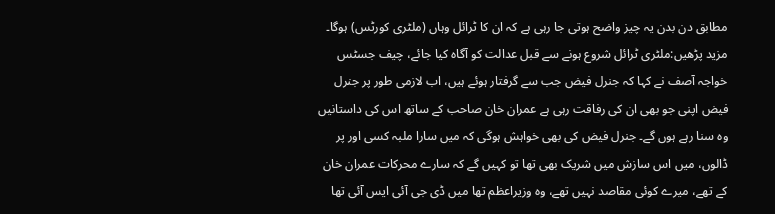مطابق دن بدن یہ چیز واضح ہوتی جا رہی ہے کہ ان کا ٹرائل وہاں (ملٹری کورٹس) ہوگا۔
مزید پڑھیں:ملٹری ٹرائل شروع ہونے سے قبل عدالت کو آگاہ کیا جائے، چیف جسٹس
خواجہ آصف نے کہا کہ جنرل فیض جب سے گرفتار ہوئے ہیں، اب لازمی طور پر جنرل فیض اپنی جو بھی ان کی رفاقت رہی ہے عمران خان صاحب کے ساتھ اس کی داستانیں وہ سنا رہے ہوں گے۔ جنرل فیض کی بھی خواہش ہوگی کہ میں سارا ملبہ کسی اور پر ڈالوں، میں اس سازش میں شریک بھی تھا تو کہیں گے کہ سارے محرکات عمران خان کے تھے، میرے کوئی مقاصد نہیں تھے، وہ وزیراعظم تھا میں ڈی جی آئی ایس آئی تھا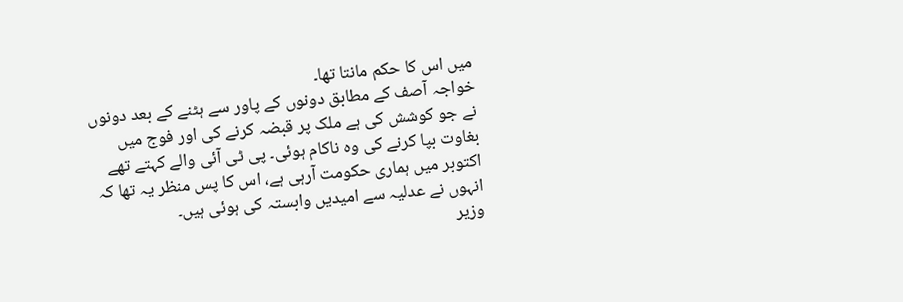میں اس کا حکم مانتا تھا۔
خواجہ آصف کے مطابق دونوں کے پاور سے ہٹنے کے بعد دونوں نے جو کوشش کی ہے ملک پر قبضہ کرنے کی اور فوج میں بغاوت بپا کرنے کی وہ ناکام ہوئی۔ پی ٹی آئی والے کہتے تھے اکتوبر میں ہماری حکومت آرہی ہے، اس کا پس منظر یہ تھا کہ انہوں نے عدلیہ سے امیدیں وابستہ کی ہوئی ہیں۔
وزیر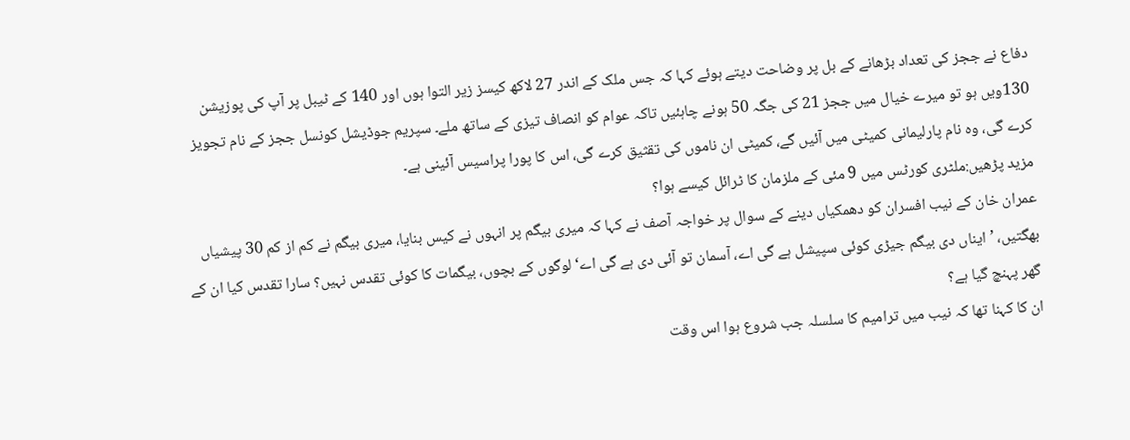دفاع نے ججز کی تعداد بڑھانے کے بل پر وضاحت دیتے ہوئے کہا کہ جس ملک کے اندر 27 لاکھ کیسز زیر التوا ہوں اور 140 کے ٹیبل پر آپ کی پوزیشن 130ویں ہو تو میرے خیال میں ججز 21 کی جگہ 50 ہونے چاہئیں تاکہ عوام کو انصاف تیزی کے ساتھ ملے۔ سپریم جوڈیشل کونسل ججز کے نام تجویز کرے گی، وہ نام پارلیمانی کمیٹی میں آئیں گے، کمیٹی ان ناموں کی تقثیق کرے گی، اس کا پورا پراسیس آئینی ہے۔
مزید پڑھیں:ملٹری کورٹس میں 9 مئی کے ملزمان کا ٹرائل کیسے ہوا؟
عمران خان کے نیب افسران کو دھمکیاں دینے کے سوال پر خواجہ آصف نے کہا کہ میری بیگم پر انہوں نے کیس بنایا، میری بیگم نے کم از کم 30 پیشیاں بھگتیں، ’ایناں دی بیگم جیڑی کوئی سپیشل ہے گی اے، آسمان تو آئی دی ہے گی اے‘ لوگوں کے بچوں، بیگمات کا کوئی تقدس نہیں؟ سارا تقدس کیا ان کے گھر پہنچ گیا ہے؟
ان کا کہنا تھا کہ نیب میں ترامیم کا سلسلہ جب شروع ہوا اس وقت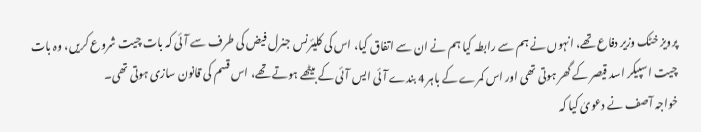پرویز خٹک وزیر دفاع تھے، انہوں نے ہم سے رابطہ کیا ہم نے ان سے اتفاق کیا، اس کی کلیئرنس جنرل فیض کی طرف سے آئی کہ بات چیت شروع کریں، وہ بات چیت اسپیکر اسد قیصر کے گھر ہوتی تھی اور اس کمرے کے باہر 4 بندے آئی ایس آئی کے بیٹھے ہوتے تھے، اس قسم کی قانون سازی ہوتی تھی۔
خواجہ آصف نے دعویٰ کیا کہ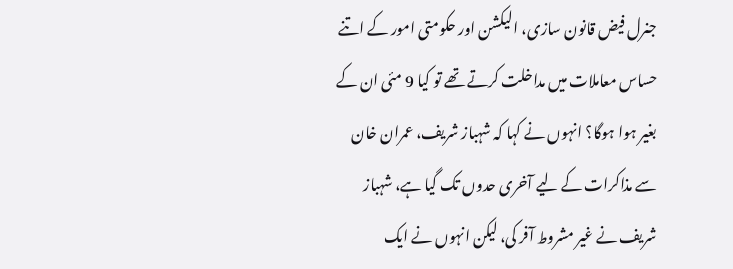جنرل فیض قانون سازی، الیکشن اور حکومتی امور کے اتنے حساس معاملات میں مداخلت کرتے تھے تو کیا 9 مئی ان کے بغیر ہوا ہوگا؟ انہوں نے کہا کہ شہباز شریف، عمران خان سے مذاکرات کے لیے آخری حدوں تک گیا ہے، شہباز شریف نے غیر مشروط آفر کی، لیکن انہوں نے ایک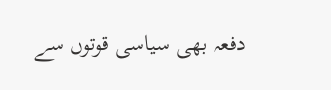دفعہ بھی سیاسی قوتوں سے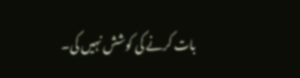بات کرنے کی کوشش نہیں کی۔